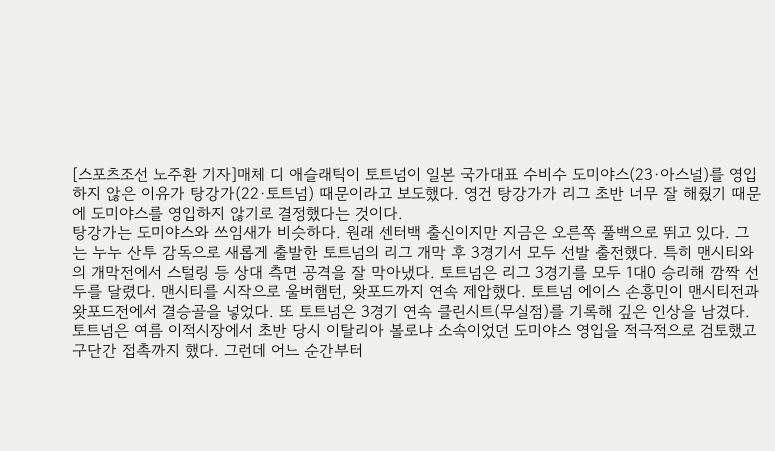[스포츠조선 노주환 기자]매체 디 애슬래틱이 토트넘이 일본 국가대표 수비수 도미야스(23·아스널)를 영입하지 않은 이유가 탕강가(22·토트넘) 때문이라고 보도했다. 영건 탕강가가 리그 초반 너무 잘 해줬기 때문에 도미야스를 영입하지 않기로 결정했다는 것이다.
탕강가는 도미야스와 쓰임새가 비슷하다. 원래 센터백 출신이지만 지금은 오른쪽 풀백으로 뛰고 있다. 그는 누누 산투 감독으로 새롭게 출발한 토트넘의 리그 개막 후 3경기서 모두 선발 출전했다. 특히 맨시티와의 개막전에서 스털링 등 상대 측면 공격을 잘 막아냈다. 토트넘은 리그 3경기를 모두 1대0 승리해 깜짝 선두를 달렸다. 맨시티를 시작으로 울버햄턴, 왓포드까지 연속 제압했다. 토트넘 에이스 손흥민이 맨시티전과 왓포드전에서 결승골을 넣었다. 또 토트넘은 3경기 연속 클린시트(무실점)를 기록해 깊은 인상을 남겼다.
토트넘은 여름 이적시장에서 초반 당시 이탈리아 볼로냐 소속이었던 도미야스 영입을 적극적으로 검토했고 구단간 접촉까지 했다. 그런데 어느 순간부터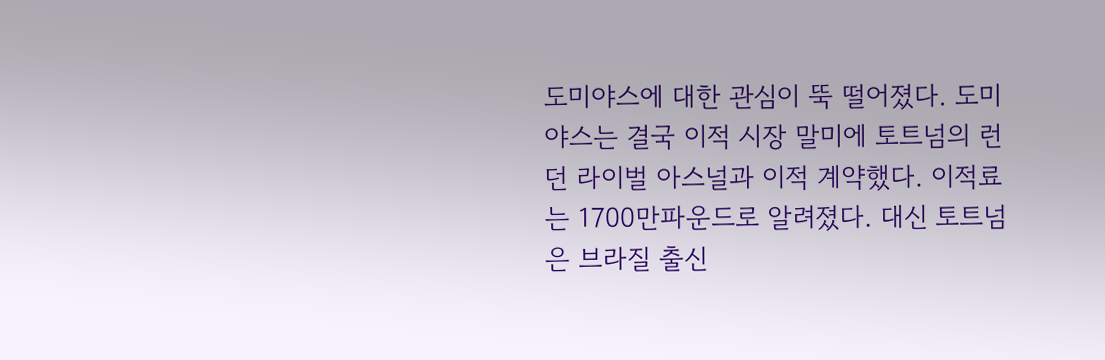도미야스에 대한 관심이 뚝 떨어졌다. 도미야스는 결국 이적 시장 말미에 토트넘의 런던 라이벌 아스널과 이적 계약했다. 이적료는 1700만파운드로 알려졌다. 대신 토트넘은 브라질 출신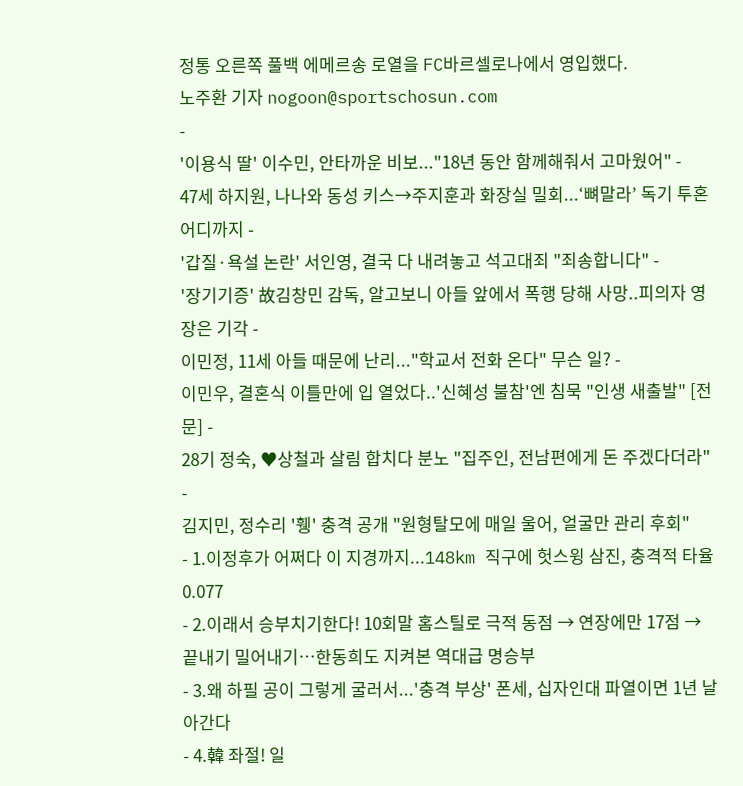정통 오른쪽 풀백 에메르송 로열을 FC바르셀로나에서 영입했다.
노주환 기자 nogoon@sportschosun.com
-
'이용식 딸' 이수민, 안타까운 비보..."18년 동안 함께해줘서 고마웠어" -
47세 하지원, 나나와 동성 키스→주지훈과 화장실 밀회...‘뼈말라’ 독기 투혼 어디까지 -
'갑질·욕설 논란' 서인영, 결국 다 내려놓고 석고대죄 "죄송합니다" -
'장기기증' 故김창민 감독, 알고보니 아들 앞에서 폭행 당해 사망..피의자 영장은 기각 -
이민정, 11세 아들 때문에 난리..."학교서 전화 온다" 무슨 일? -
이민우, 결혼식 이틀만에 입 열었다..'신혜성 불참'엔 침묵 "인생 새출발" [전문] -
28기 정숙, ♥상철과 살림 합치다 분노 "집주인, 전남편에게 돈 주겠다더라" -
김지민, 정수리 '휑' 충격 공개 "원형탈모에 매일 울어, 얼굴만 관리 후회"
- 1.이정후가 어쩌다 이 지경까지...148km 직구에 헛스윙 삼진, 충격적 타율 0.077
- 2.이래서 승부치기한다! 10회말 홈스틸로 극적 동점 → 연장에만 17점 → 끝내기 밀어내기…한동희도 지켜본 역대급 명승부
- 3.왜 하필 공이 그렇게 굴러서...'충격 부상' 폰세, 십자인대 파열이면 1년 날아간다
- 4.韓 좌절! 일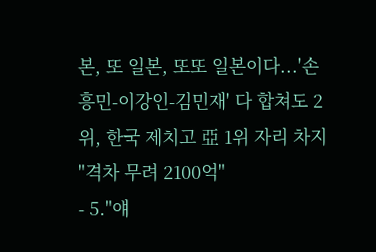본, 또 일본, 또또 일본이다...'손흥민-이강인-김민재' 다 합쳐도 2위, 한국 제치고 亞 1위 자리 차지 "격차 무려 2100억"
- 5."얘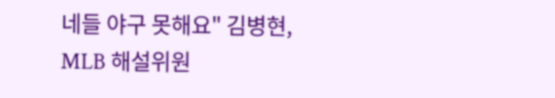네들 야구 못해요" 김병현, MLB 해설위원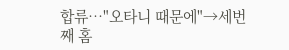합류…"오타니 때문에"→세번째 홈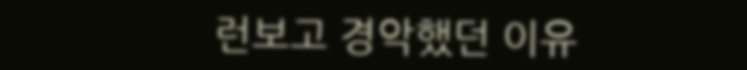런보고 경악했던 이유